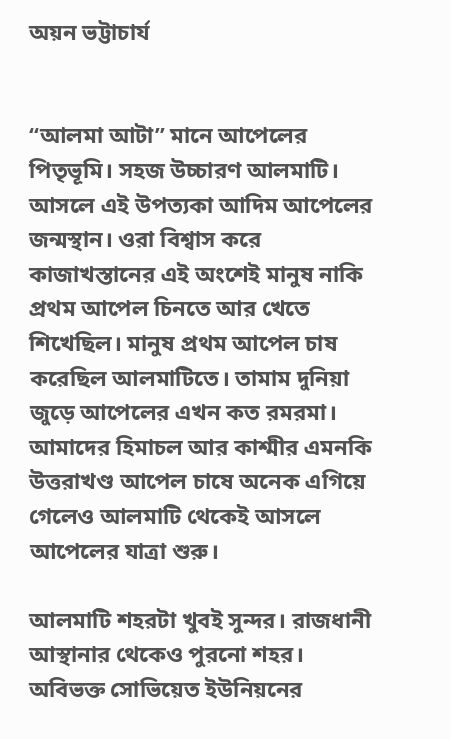অয়ন ভট্টাচার্য


“আলমা আটা” মানে আপেলের পিতৃভূমি। সহজ উচ্চারণ আলমাটি। আসলে এই উপত্যকা আদিম আপেলের জন্মস্থান। ওরা বিশ্বাস করে কাজাখস্তানের এই অংশেই মানুষ নাকি প্রথম আপেল চিনতে আর খেতে শিখেছিল। মানুষ প্রথম আপেল চাষ করেছিল আলমাটিতে। তামাম দুনিয়া জুড়ে আপেলের এখন কত রমরমা। আমাদের হিমাচল আর কাশ্মীর এমনকি উত্তরাখণ্ড আপেল চাষে অনেক এগিয়ে গেলেও আলমাটি থেকেই আসলে আপেলের যাত্রা শুরু।

আলমাটি শহরটা খুবই সুন্দর। রাজধানী আস্থানার থেকেও পুরনো শহর। অবিভক্ত সোভিয়েত ইউনিয়নের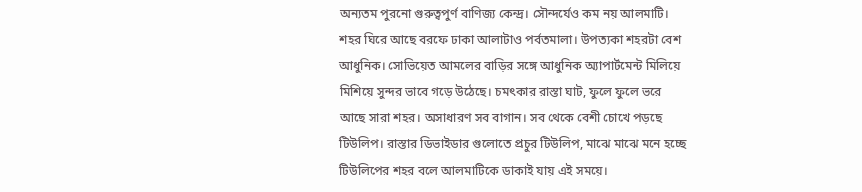অন্যতম পুরনো গুরুত্বপুর্ণ বাণিজ্য কেন্দ্র। সৌন্দর্যেও কম নয় আলমাটি। শহর ঘিরে আছে বরফে ঢাকা আলাটাও পর্বতমালা। উপত্যকা শহরটা বেশ আধুনিক। সোভিয়েত আমলের বাড়ির সঙ্গে আধুনিক অ্যাপার্টমেন্ট মিলিয়ে মিশিয়ে সুন্দর ভাবে গড়ে উঠেছে। চমৎকার রাস্তা ঘাট, ফুলে ফুলে ভরে আছে সারা শহর। অসাধারণ সব বাগান। সব থেকে বেশী চোখে পড়ছে টিউলিপ। রাস্তার ডিভাইডার গুলোতে প্রচুর টিউলিপ, মাঝে মাঝে মনে হচ্ছে টিউলিপের শহর বলে আলমাটিকে ডাকাই যায় এই সময়ে।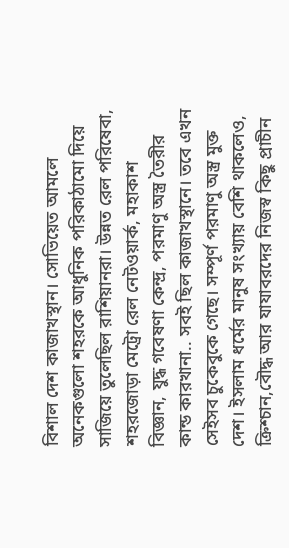বিশাল দেশ কাজাখস্থান। সোভিয়েত আমলে অনেকগুলো শহরকে আধুনিক পরিকাঠামো দিয়ে সাজিয়ে তুলেছিল রাশিয়ানরা। উন্নত রেল পরিষেবা, শহরজোড়া মেট্রো রেল নেটওয়ার্ক, মহাকাশ বিজ্ঞান, যুদ্ধ গবেষণা কেন্দ্র, পরমাণু অস্ত্র তৈরীর কান্ড কারখানা.. সবই ছিল কাজাখস্থানে। তবে এখন সেইসব চুকেবুকে গেছে। সম্পূর্ণ পরমাণু অস্ত্র মুক্ত দেশ। ইসলাম ধর্মের মানুষ সংখ্যায় বেশি থাকলেও, ক্রিশ্চান,বৌদ্ধ আর যাযাবরদের নিজস্ব কিছু প্রাচীন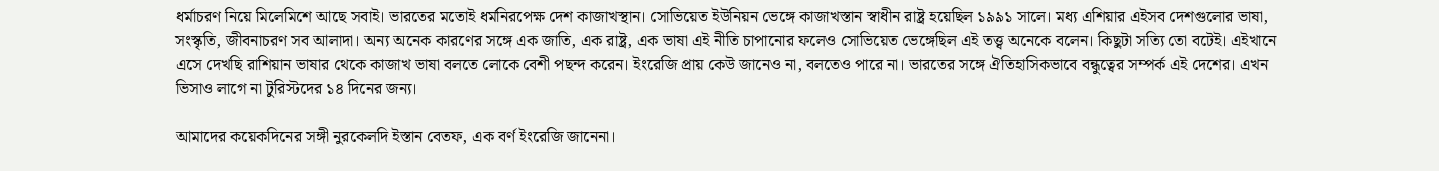ধর্মাচরণ নিয়ে মিলেমিশে আছে সবাই। ভারতের মতোই ধর্মনিরপেক্ষ দেশ কাজাখস্থান। সোভিয়েত ইউনিয়ন ভেঙ্গে কাজাখস্তান স্বাধীন রাষ্ট্র হয়েছিল ১৯৯১ সালে। মধ্য এশিয়ার এইসব দেশগুলোর ভাষা, সংস্কৃতি, জীবনাচরণ সব আলাদা। অন্য অনেক কারণের সঙ্গে এক জাতি, এক রাষ্ট্র, এক ভাষা এই নীতি চাপানোর ফলেও সোভিয়েত ভেঙ্গেছিল এই তত্ত্ব অনেকে বলেন। কিছুটা সত্যি তো বটেই। এইখানে এসে দেখছি রাশিয়ান ভাষার থেকে কাজাখ ভাষা বলতে লোকে বেশী পছন্দ করেন। ইংরেজি প্রায় কেউ জানেও না, বলতেও পারে না। ভারতের সঙ্গে ঐতিহাসিকভাবে বন্ধুত্বের সম্পর্ক এই দেশের। এখন ভিসাও লাগে না টুরিস্টদের ১৪ দিনের জন্য।

আমাদের কয়েকদিনের সঙ্গী নুরকেলদি ইস্তান বেতফ, এক বর্ণ ইংরেজি জানেনা।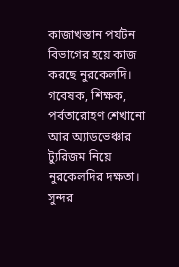কাজাখস্তান পর্যটন বিভাগের হয়ে কাজ করছে নুরকেলদি। গবেষক, শিক্ষক, পর্বতারোহণ শেখানো আর অ্যাডভেঞ্চার ট্যুরিজম নিয়ে নুরকেলদির দক্ষতা। সুন্দর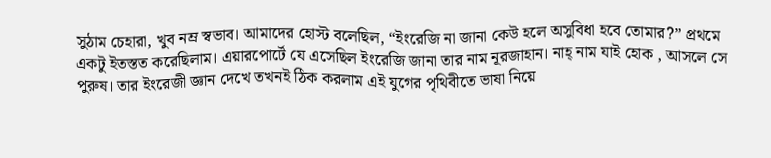সুঠাম চেহারা, খুব নম্র স্বভাব। আমাদের হোস্ট বলেছিল, “ইংরেজি না জানা কেউ হলে অসুবিধা হবে তোমার?” প্রথমে একটু ইতস্তত করেছিলাম। এয়ারপোর্টে যে এসেছিল ইংরেজি জানা তার নাম নূরজাহান। নাহ্ নাম যাই হোক , আসলে সে পুরুষ। তার ইংরেজী জ্ঞান দেখে তখনই ঠিক করলাম এই যুগের পৃথিবীতে ভাষা নিয়ে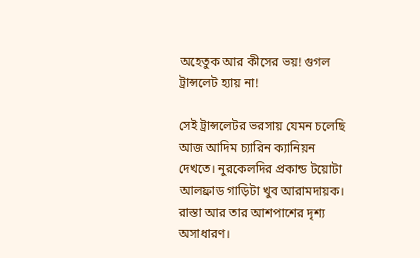অহেতুক আর কীসের ভয়! গুগল ট্রান্সলেট হ্যায় না!

সেই ট্রান্সলেটর ভরসায় যেমন চলেছি আজ আদিম চ্যারিন ক্যানিয়ন দেখতে। নুরকেলদির প্রকান্ড টয়োটা আলফ্রাড গাড়িটা খুব আরামদায়ক। রাস্তা আর তার আশপাশের দৃশ্য অসাধারণ।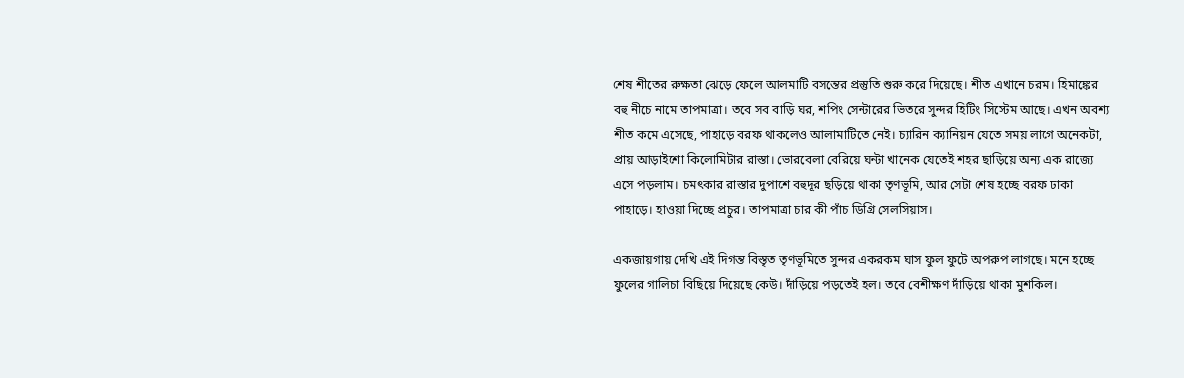শেষ শীতের রুক্ষতা ঝেড়ে ফেলে আলমাটি বসন্তের প্রস্তুতি শুরু করে দিয়েছে। শীত এখানে চরম। হিমাঙ্কের বহু নীচে নামে তাপমাত্রা। তবে সব বাড়ি ঘর, শপিং সেন্টারের ভিতরে সুন্দর হিটিং সিস্টেম আছে। এখন অবশ্য শীত কমে এসেছে, পাহাড়ে বরফ থাকলেও আলামাটিতে নেই। চ্যারিন ক্যানিয়ন যেতে সময় লাগে অনেকটা, প্রায় আড়াইশো কিলোমিটার রাস্তা। ভোরবেলা বেরিয়ে ঘন্টা খানেক যেতেই শহর ছাড়িয়ে অন্য এক রাজ্যে এসে পড়লাম। চমৎকার রাস্তার দুপাশে বহুদূর ছড়িয়ে থাকা তৃণভূমি, আর সেটা শেষ হচ্ছে বরফ ঢাকা পাহাড়ে। হাওয়া দিচ্ছে প্রচুর। তাপমাত্রা চার কী পাঁচ ডিগ্রি সেলসিয়াস।

একজায়গায় দেখি এই দিগন্ত বিস্তৃত তৃণভূমিতে সুন্দর একরকম ঘাস ফুল ফুটে অপরুপ লাগছে। মনে হচ্ছে ফুলের গালিচা বিছিয়ে দিয়েছে কেউ। দাঁড়িয়ে পড়তেই হল। তবে বেশীক্ষণ দাঁড়িয়ে থাকা মুশকিল।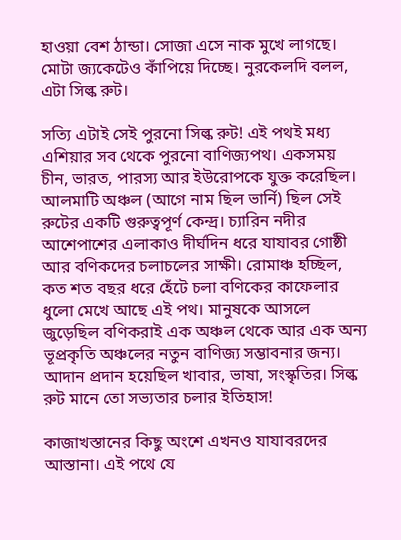হাওয়া বেশ ঠান্ডা। সোজা এসে নাক মুখে লাগছে। মোটা জ্যকেটেও কাঁপিয়ে দিচ্ছে। নুরকেলদি বলল, এটা সিল্ক রুট।

সত্যি এটাই সেই পুরনো সিল্ক রুট! এই পথই মধ্য এশিয়ার সব থেকে পুরনো বাণিজ্যপথ। একসময় চীন, ভারত, পারস্য আর ইউরোপকে যুক্ত করেছিল। আলমাটি অঞ্চল (আগে নাম ছিল ভার্নি) ছিল সেই রুটের একটি গুরুত্বপূর্ণ কেন্দ্র। চ্যারিন নদীর আশেপাশের এলাকাও দীর্ঘদিন ধরে যাযাবর গোষ্ঠী আর বণিকদের চলাচলের সাক্ষী। রোমাঞ্চ হচ্ছিল, কত শত বছর ধরে হেঁটে চলা বণিকের কাফেলার ধুলো মেখে আছে এই পথ। মানুষকে আসলে জুড়েছিল বণিকরাই এক অঞ্চল থেকে আর এক অন্য ভূপ্রকৃতি অঞ্চলের নতুন বাণিজ্য সম্ভাবনার জন্য। আদান প্রদান হয়েছিল খাবার, ভাষা, সংস্কৃতির। সিল্ক রুট মানে তো সভ্যতার চলার ইতিহাস!

কাজাখস্তানের কিছু অংশে এখনও যাযাবরদের আস্তানা। এই পথে যে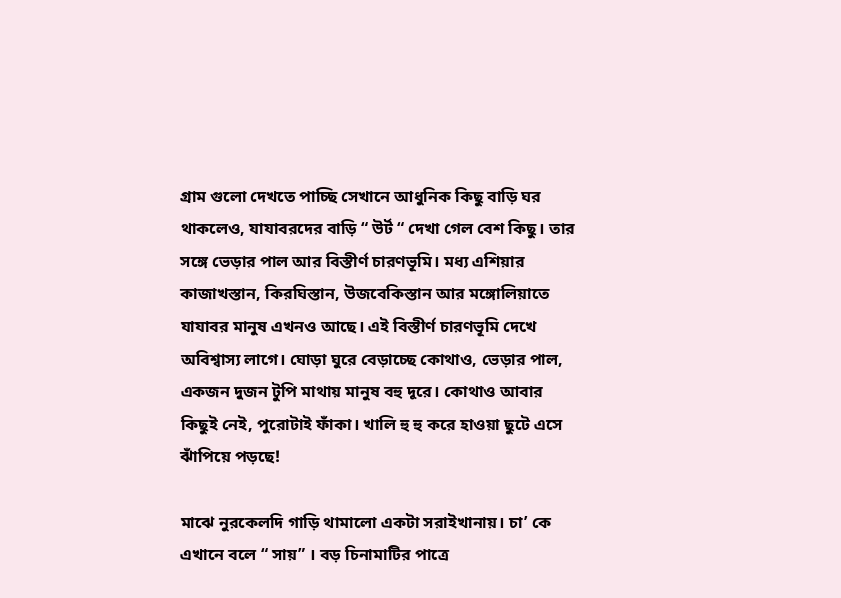গ্রাম গুলো দেখতে পাচ্ছি সেখানে আধুনিক কিছু বাড়ি ঘর থাকলেও, যাযাবরদের বাড়ি “ উর্ট “ দেখা গেল বেশ কিছু। তার সঙ্গে ভেড়ার পাল আর বিস্তীর্ণ চারণভূমি। মধ্য এশিয়ার কাজাখস্তান, কিরঘিস্তান, উজবেকিস্তান আর মঙ্গোলিয়াতে যাযাবর মানুষ এখনও আছে। এই বিস্তীর্ণ চারণভূমি দেখে অবিশ্বাস্য লাগে। ঘোড়া ঘুরে বেড়াচ্ছে কোথাও, ভেড়ার পাল, একজন দুজন টুপি মাথায় মানুষ বহু দূরে। কোথাও আবার কিছুই নেই, পুরোটাই ফাঁকা। খালি হু হু করে হাওয়া ছুটে এসে ঝাঁপিয়ে পড়ছে!

মাঝে নুরকেলদি গাড়ি থামালো একটা সরাইখানায়। চা’ কে এখানে বলে “ সায়” । বড় চিনামাটির পাত্রে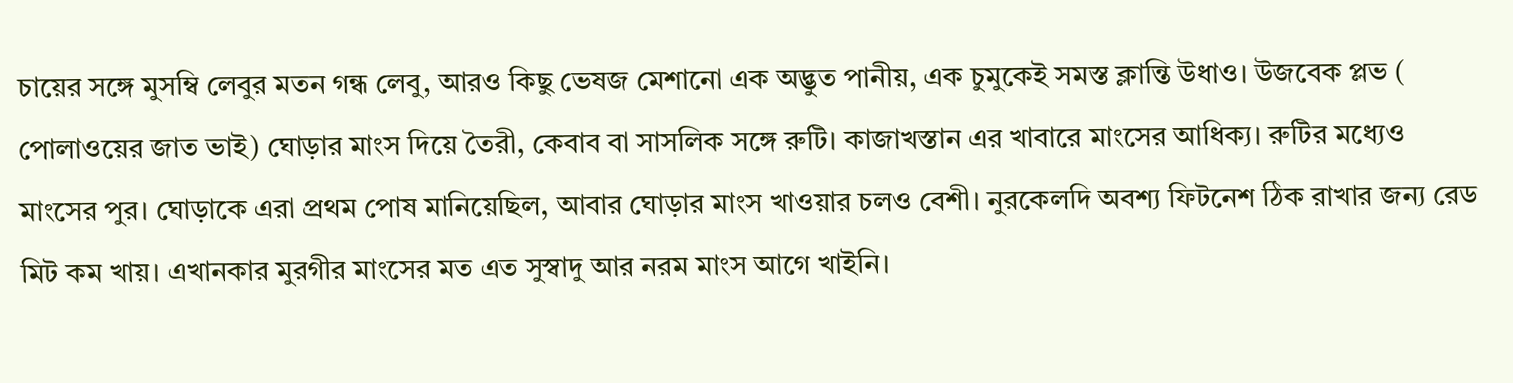চায়ের সঙ্গে মুসম্বি লেবুর মতন গন্ধ লেবু, আরও কিছু ভেষজ মেশানো এক অদ্ভুত পানীয়, এক চুমুকেই সমস্ত ক্লান্তি উধাও। উজবেক প্লভ ( পোলাওয়ের জাত ভাই) ঘোড়ার মাংস দিয়ে তৈরী, কেবাব বা সাসলিক সঙ্গে রুটি। কাজাখস্তান এর খাবারে মাংসের আধিক্য। রুটির মধ্যেও মাংসের পুর। ঘোড়াকে এরা প্রথম পোষ মানিয়েছিল, আবার ঘোড়ার মাংস খাওয়ার চলও বেশী। নুরকেলদি অবশ্য ফিটনেশ ঠিক রাখার জন্য রেড মিট কম খায়। এখানকার মুরগীর মাংসের মত এত সুস্বাদু আর নরম মাংস আগে খাইনি।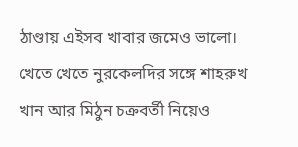ঠাণ্ডায় এইসব খাবার জমেও ভালো। খেতে খেতে নুরকেলদির সঙ্গে শাহরুখ খান আর মিঠুন চক্রবর্তী নিয়েও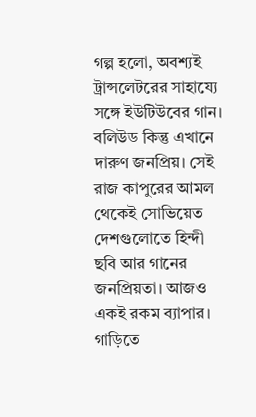গল্প হলো, অবশ্যই ট্রান্সলেটরের সাহায্যে সঙ্গে ইউটিউবের গান। বলিউড কিন্তু এখানে দারুণ জনপ্রিয়। সেই রাজ কাপুরের আমল থেকেই সোভিয়েত দেশগুলোতে হিন্দী ছবি আর গানের জনপ্রিয়তা। আজও একই রকম ব্যাপার। গাড়িতে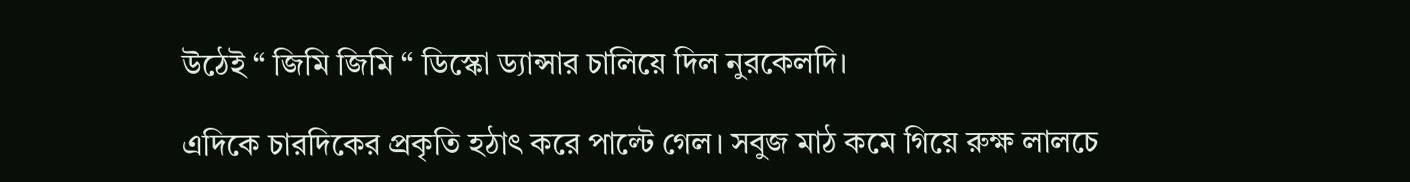উঠেই “ জিমি জিমি “ ডিস্কো ড্যান্সার চালিয়ে দিল নুরকেলদি।

এদিকে চারদিকের প্রকৃতি হঠাৎ করে পাল্টে গেল। সবুজ মাঠ কমে গিয়ে রুক্ষ লালচে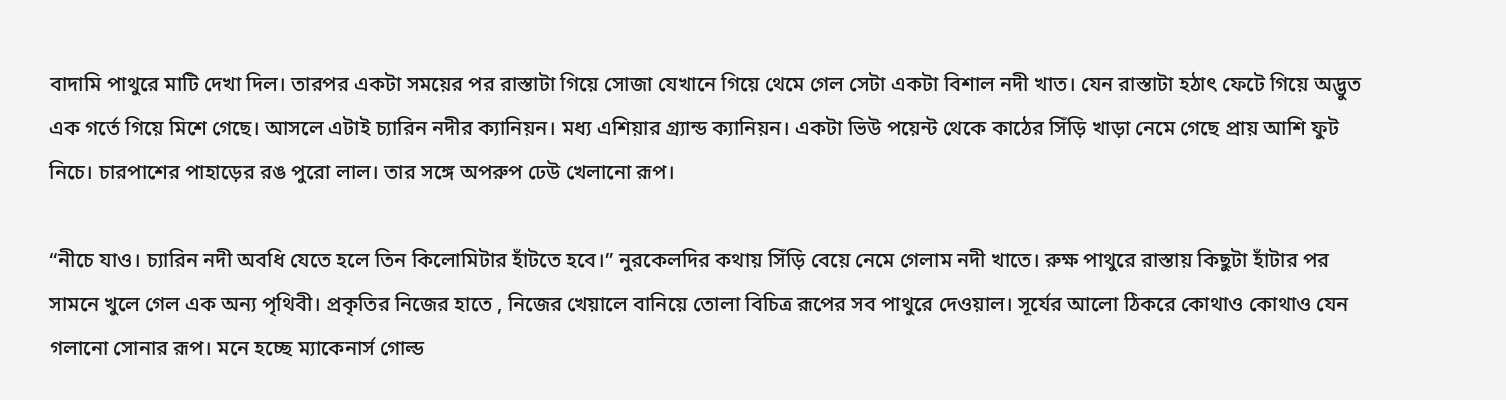বাদামি পাথুরে মাটি দেখা দিল। তারপর একটা সময়ের পর রাস্তাটা গিয়ে সোজা যেখানে গিয়ে থেমে গেল সেটা একটা বিশাল নদী খাত। যেন রাস্তাটা হঠাৎ ফেটে গিয়ে অদ্ভুত এক গর্তে গিয়ে মিশে গেছে। আসলে এটাই চ্যারিন নদীর ক্যানিয়ন। মধ্য এশিয়ার গ্র্যান্ড ক্যানিয়ন। একটা ভিউ পয়েন্ট থেকে কাঠের সিঁড়ি খাড়া নেমে গেছে প্রায় আশি ফুট নিচে। চারপাশের পাহাড়ের রঙ পুরো লাল। তার সঙ্গে অপরুপ ঢেউ খেলানো রূপ।

“নীচে যাও। চ্যারিন নদী অবধি যেতে হলে তিন কিলোমিটার হাঁটতে হবে।” নুরকেলদির কথায় সিঁড়ি বেয়ে নেমে গেলাম নদী খাতে। রুক্ষ পাথুরে রাস্তায় কিছুটা হাঁটার পর সামনে খুলে গেল এক অন্য পৃথিবী। প্রকৃতির নিজের হাতে , নিজের খেয়ালে বানিয়ে তোলা বিচিত্র রূপের সব পাথুরে দেওয়াল। সূর্যের আলো ঠিকরে কোথাও কোথাও যেন গলানো সোনার রূপ। মনে হচ্ছে ম্যাকেনার্স গোল্ড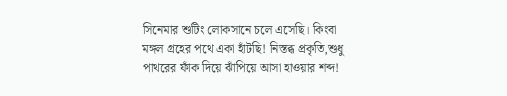সিনেমার শুটিং লোকসানে চলে এসেছি। কিংবা মঙ্গল গ্রহের পথে একা হাঁটছি! নিস্তব্ধ প্রকৃতি,শুধু পাথরের ফাঁক দিয়ে ঝাঁপিয়ে আসা হাওয়ার শব্দ!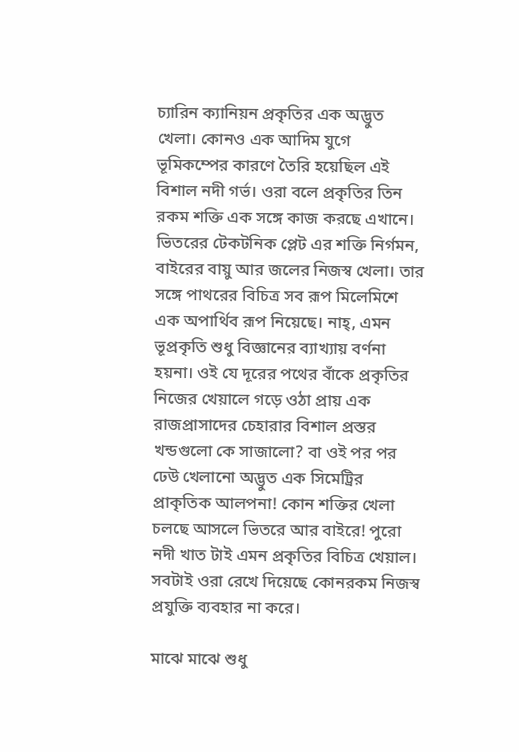চ্যারিন ক্যানিয়ন প্রকৃতির এক অদ্ভুত খেলা। কোনও এক আদিম যুগে ভূমিকম্পের কারণে তৈরি হয়েছিল এই বিশাল নদী গর্ভ। ওরা বলে প্রকৃতির তিন রকম শক্তি এক সঙ্গে কাজ করছে এখানে। ভিতরের টেকটনিক প্লেট এর শক্তি নির্গমন, বাইরের বায়ু আর জলের নিজস্ব খেলা। তার সঙ্গে পাথরের বিচিত্র সব রূপ মিলেমিশে এক অপার্থিব রূপ নিয়েছে। নাহ্, এমন ভূপ্রকৃতি শুধু বিজ্ঞানের ব্যাখ্যায় বর্ণনা হয়না। ওই যে দূরের পথের বাঁকে প্রকৃতির নিজের খেয়ালে গড়ে ওঠা প্রায় এক রাজপ্রাসাদের চেহারার বিশাল প্রস্তর খন্ডগুলো কে সাজালো? বা ওই পর পর ঢেউ খেলানো অদ্ভুত এক সিমেট্রির প্রাকৃতিক আলপনা! কোন শক্তির খেলা চলছে আসলে ভিতরে আর বাইরে! পুরো নদী খাত টাই এমন প্রকৃতির বিচিত্র খেয়াল। সবটাই ওরা রেখে দিয়েছে কোনরকম নিজস্ব প্রযুক্তি ব্যবহার না করে।

মাঝে মাঝে শুধু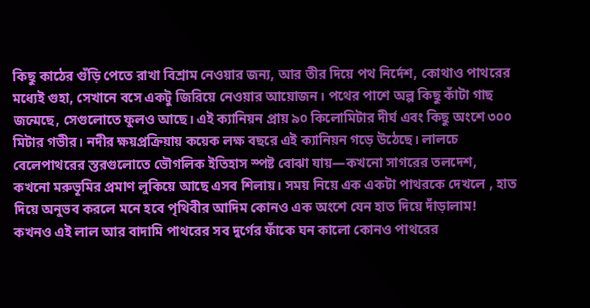কিছু কাঠের গুঁড়ি পেতে রাখা বিশ্রাম নেওয়ার জন্য, আর তীর দিয়ে পথ নির্দেশ, কোথাও পাথরের মধ্যেই গুহা, সেখানে বসে একটু জিরিয়ে নেওয়ার আয়োজন। পথের পাশে অল্প কিছু কাঁটা গাছ জন্মেছে, সেগুলোতে ফুলও আছে। এই ক্যানিয়ন প্রায় ৯০ কিলোমিটার দীর্ঘ এবং কিছু অংশে ৩০০ মিটার গভীর। নদীর ক্ষয়প্রক্রিয়ায় কয়েক লক্ষ বছরে এই ক্যানিয়ন গড়ে উঠেছে। লালচে বেলেপাথরের স্তরগুলোতে ভৌগলিক ইতিহাস স্পষ্ট বোঝা যায়—কখনো সাগরের তলদেশ, কখনো মরুভূমির প্রমাণ লুকিয়ে আছে এসব শিলায়। সময় নিয়ে এক একটা পাথরকে দেখলে , হাত দিয়ে অনুভব করলে মনে হবে পৃথিবীর আদিম কোনও এক অংশে যেন হাত দিয়ে দাঁড়ালাম! কখনও এই লাল আর বাদামি পাথরের সব দুর্গের ফাঁকে ঘন কালো কোনও পাথরের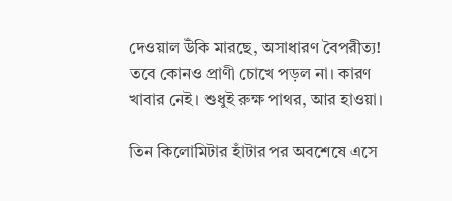দেওয়াল উঁকি মারছে, অসাধারণ বৈপরীত্য! তবে কোনও প্রাণী চোখে পড়ল না। কারণ খাবার নেই। শুধুই রুক্ষ পাথর, আর হাওয়া।

তিন কিলোমিটার হাঁটার পর অবশেষে এসে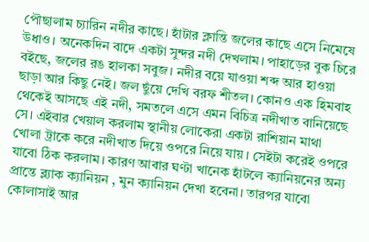পৌছালাম চ্যারিন নদীর কাছে। হাঁটার ক্লান্তি জলের কাছে এসে নিমেষে উধাও। অনেকদিন বাদে একটা সুন্দর নদী দেখলাম। পাহাড়ের বুক চিরে বইছে, জলের রঙ হালকা সবুজ। নদীর বয়ে যাওয়া শব্দ আর হাওয়া ছাড়া আর কিছু নেই। জল ছুঁয়ে দেখি বরফ শীতল। কোনও এক হিমবাহ থেকেই আসছে এই নদী, সমতলে এসে এমন বিচিত্র নদীখাত বানিয়েছে সে। এইবার খেয়াল করলাম স্থানীয় লোকেরা একটা রাশিয়ান মাথা খোলা ট্রাকে করে নদীখাত দিয়ে ওপরে নিয়ে যায়। সেইটা করেই ওপরে যাবো ঠিক করলাম। কারণ আবার ঘণ্টা খানেক হাঁটলে ক্যানিয়নের অন্য প্রান্তে ব্ল্যাক ক্যানিয়ন , মুন ক্যানিয়ন দেখা হবেনা। তারপর যাবো কোলাসাই আর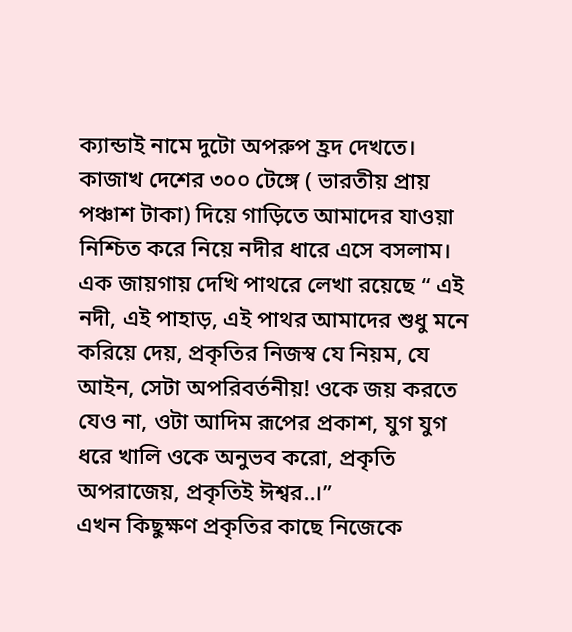ক্যান্ডাই নামে দুটো অপরুপ হ্রদ দেখতে। কাজাখ দেশের ৩০০ টেঙ্গে ( ভারতীয় প্রায় পঞ্চাশ টাকা) দিয়ে গাড়িতে আমাদের যাওয়া নিশ্চিত করে নিয়ে নদীর ধারে এসে বসলাম।
এক জায়গায় দেখি পাথরে লেখা রয়েছে “ এই নদী, এই পাহাড়, এই পাথর আমাদের শুধু মনে করিয়ে দেয়, প্রকৃতির নিজস্ব যে নিয়ম, যে আইন, সেটা অপরিবর্তনীয়! ওকে জয় করতে যেও না, ওটা আদিম রূপের প্রকাশ, যুগ যুগ ধরে খালি ওকে অনুভব করো, প্রকৃতি অপরাজেয়, প্রকৃতিই ঈশ্বর..।”
এখন কিছুক্ষণ প্রকৃতির কাছে নিজেকে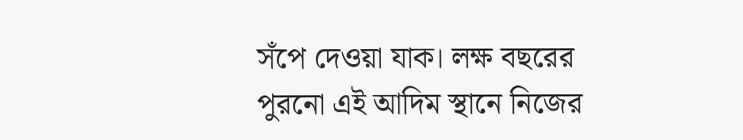সঁপে দেওয়া যাক। লক্ষ বছরের পুরনো এই আদিম স্থানে নিজের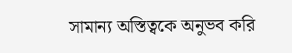সামান্য অস্তিত্বকে অনুভব করি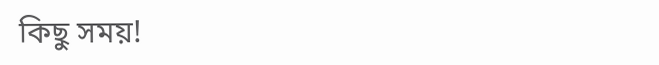কিছু সময়!